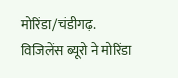मोरिंडा/चंडीगढ़.
विजिलेंस ब्यूरो ने मोरिंडा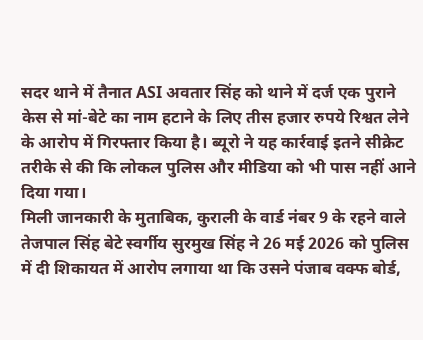सदर थाने में तैनात ASI अवतार सिंह को थाने में दर्ज एक पुराने केस से मां-बेटे का नाम हटाने के लिए तीस हजार रुपये रिश्वत लेने के आरोप में गिरफ्तार किया है। ब्यूरो ने यह कार्रवाई इतने सीक्रेट तरीके से की कि लोकल पुलिस और मीडिया को भी पास नहीं आने दिया गया।
मिली जानकारी के मुताबिक, कुराली के वार्ड नंबर 9 के रहने वाले तेजपाल सिंह बेटे स्वर्गीय सुरमुख सिंह ने 26 मई 2026 को पुलिस में दी शिकायत में आरोप लगाया था कि उसने पंजाब वक्फ बोर्ड,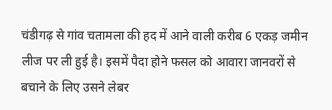चंडीगढ़ से गांव चतामला की हद में आने वाली करीब 6 एकड़ जमीन लीज पर ली हुई है। इसमें पैदा होने फसल को आवारा जानवरों से बचाने के लिए उसने लेबर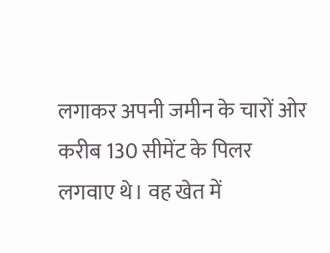लगाकर अपनी जमीन के चारों ओर करीब 130 सीमेंट के पिलर लगवाए थे। वह खेत में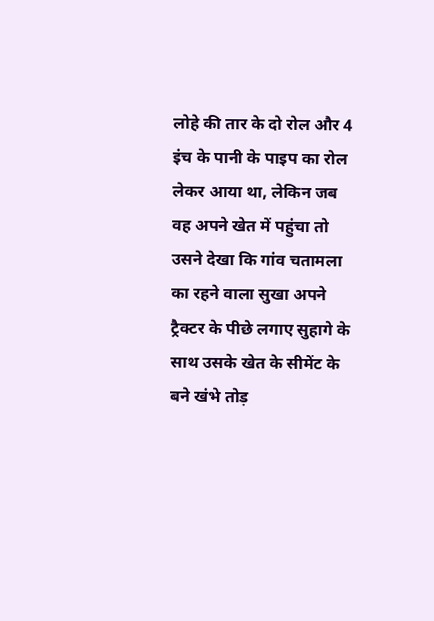लोहे की तार के दो रोल और 4 इंच के पानी के पाइप का रोल लेकर आया था, लेकिन जब वह अपने खेत में पहुंचा तो उसने देखा कि गांव चतामला का रहने वाला सुखा अपने ट्रैक्टर के पीछे लगाए सुहागे के साथ उसके खेत के सीमेंट के बने खंभे तोड़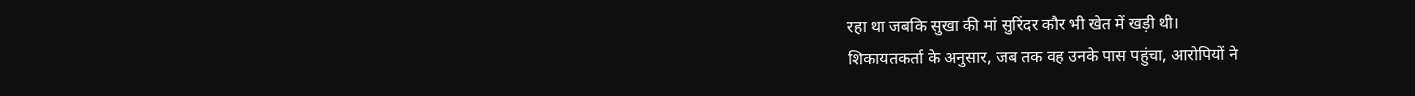रहा था जबकि सुखा की मां सुरिंदर कौर भी खेत में खड़ी थी।
शिकायतकर्ता के अनुसार, जब तक वह उनके पास पहुंचा, आरोपियों ने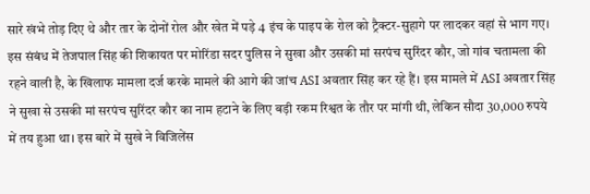सारे खंभे तोड़ दिए थे और तार के दोनों रोल और खेत में पड़े 4 इंच के पाइप के रोल को ट्रैक्टर-सुहागे पर लादकर वहां से भाग गए। इस संबंध में तेजपाल सिंह की शिकायत पर मोरिंडा सदर पुलिस ने सुखा और उसकी मां सरपंच सुरिंदर कौर, जो गांव चतामला की रहने वाली है, के खिलाफ मामला दर्ज करके मामले की आगे की जांच ASI अवतार सिंह कर रहे हैं। इस मामले में ASI अवतार सिंह ने सुखा से उसकी मां सरपंच सुरिंदर कौर का नाम हटाने के लिए बड़ी रकम रिश्वत के तौर पर मांगी थी, लेकिन सौदा 30,000 रुपये में तय हुआ था। इस बारे में सुखे ने विजिलेंस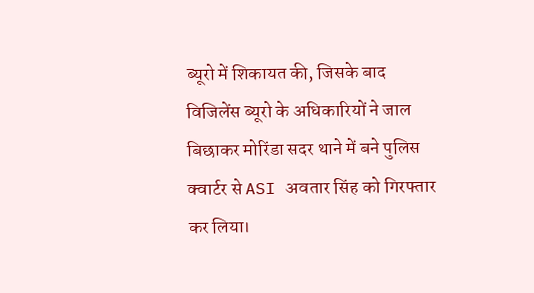ब्यूरो में शिकायत की, जिसके बाद विजिलेंस ब्यूरो के अधिकारियों ने जाल बिछाकर मोरिंडा सदर थाने में बने पुलिस क्वार्टर से ASI अवतार सिंह को गिरफ्तार कर लिया।